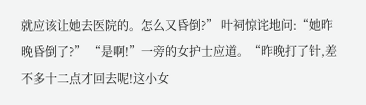就应该让她去医院的。怎么又昏倒?” 叶祠惊诧地问:“她昨晚昏倒了?” “是啊!”一旁的女护士应道。“昨晚打了针,差不多十二点才回去呢!这小女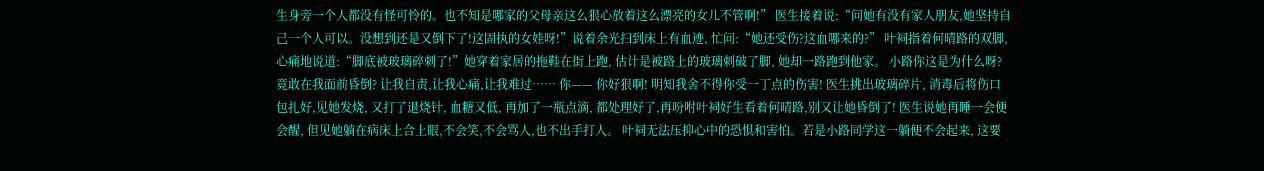生身旁一个人都没有怪可怜的。也不知是哪家的父母亲这么狠心放着这么漂亮的女儿不管啊!” 医生接着说:“问她有没有家人朋友,她坚持自己一个人可以。没想到还是又倒下了!这固执的女娃呀!”说着余光扫到床上有血迹, 忙问:“她还受伤?这血哪来的?” 叶祠指着何晴路的双脚, 心痛地说道:“脚底被玻璃碎刺了!”她穿着家居的拖鞋在街上跑, 估计是被路上的玻璃刺破了脚, 她却一路跑到他家。 小路你这是为什么呀? 竟敢在我面前昏倒? 让我自责,让我心痛,让我难过…… 你—— 你好狠啊! 明知我舍不得你受一丁点的伤害! 医生挑出玻璃碎片, 消毒后将伤口包扎好,见她发烧, 又打了退烧针, 血糖又低, 再加了一瓶点滴, 都处理好了,再吩咐叶祠好生看着何晴路,别又让她昏倒了! 医生说她再睡一会便会醒, 但见她躺在病床上合上眼,不会笑,不会骂人,也不出手打人。 叶祠无法压抑心中的恐惧和害怕。若是小路同学这一躺便不会起来, 这要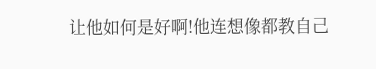让他如何是好啊!他连想像都教自己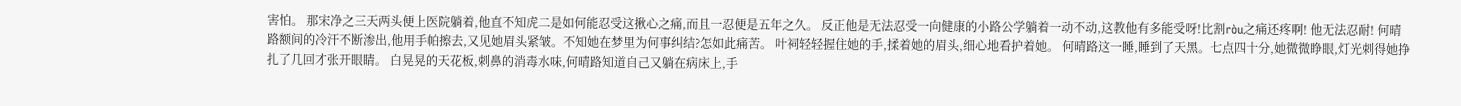害怕。 那宋净之三天两头便上医院躺着,他直不知虎二是如何能忍受这揪心之痛,而且一忍便是五年之久。 反正他是无法忍受一向健康的小路公学躺着一动不动,这教他有多能受呀!比割ròu之痛还疼啊! 他无法忍耐! 何晴路额间的冷汗不断渗出,他用手帕擦去,又见她眉头紧皱。不知她在梦里为何事纠结?怎如此痛苦。 叶祠轻轻握住她的手,揉着她的眉头,细心地看护着她。 何晴路这一睡,睡到了天黑。七点四十分,她微微睁眼,灯光刺得她挣扎了几回才张开眼睛。 白晃晃的天花板,刺鼻的消毒水味,何晴路知道自己又躺在病床上,手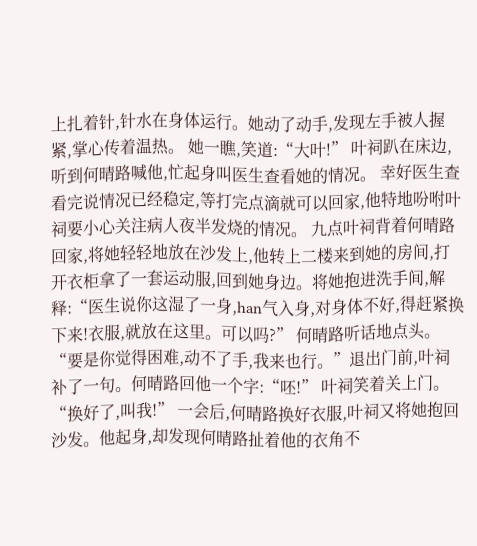上扎着针,针水在身体运行。她动了动手,发现左手被人握紧,掌心传着温热。 她一瞧,笑道:“大叶!” 叶祠趴在床边,听到何晴路喊他,忙起身叫医生查看她的情况。 幸好医生查看完说情况已经稳定,等打完点滴就可以回家,他特地吩咐叶祠要小心关注病人夜半发烧的情况。 九点叶祠背着何晴路回家,将她轻轻地放在沙发上,他转上二楼来到她的房间,打开衣柜拿了一套运动服,回到她身边。将她抱进洗手间,解释:“医生说你这湿了一身,han气入身,对身体不好,得赶紧换下来!衣服,就放在这里。可以吗?” 何晴路听话地点头。 “要是你觉得困难,动不了手,我来也行。”退出门前,叶祠补了一句。何晴路回他一个字:“呸!” 叶祠笑着关上门。“换好了,叫我!” 一会后,何晴路换好衣服,叶祠又将她抱回沙发。他起身,却发现何晴路扯着他的衣角不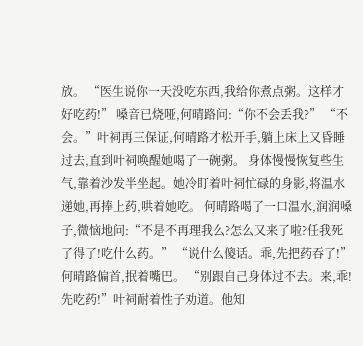放。 “医生说你一天没吃东西,我给你煮点粥。这样才好吃药!” 嗓音已烧哑,何晴路问:“你不会丢我?” “不会。”叶祠再三保证,何晴路才松开手,躺上床上又昏睡过去,直到叶祠唤醒她喝了一碗粥。 身体慢慢恢复些生气,靠着沙发半坐起。她冷盯着叶祠忙碌的身影,将温水递她,再捧上药,哄着她吃。 何晴路喝了一口温水,润润嗓子,微恼地问:“不是不再理我么?怎么又来了啦?任我死了得了!吃什么药。” “说什么傻话。乖,先把药吞了!” 何晴路偏首,抿着嘴巴。 “别跟自己身体过不去。来,乖!先吃药!”叶祠耐着性子劝道。他知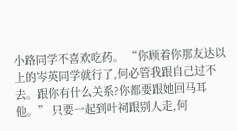小路同学不喜欢吃药。 “你顾着你那友达以上的岑英同学就行了,何必管我跟自己过不去。跟你有什么关系?你都要跟她回马耳他。” 只要一起到叶祠跟别人走,何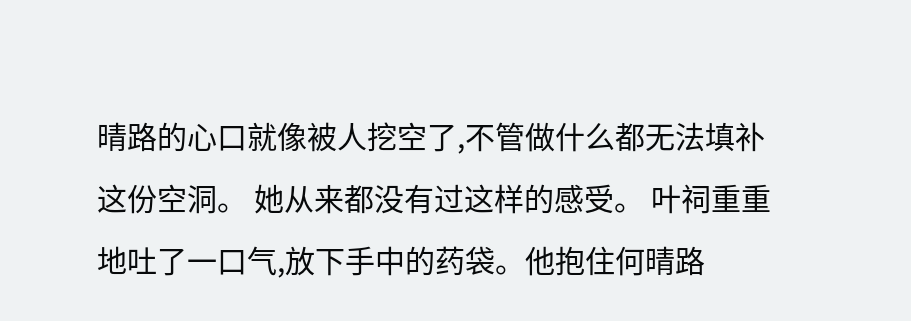晴路的心口就像被人挖空了,不管做什么都无法填补这份空洞。 她从来都没有过这样的感受。 叶祠重重地吐了一口气,放下手中的药袋。他抱住何晴路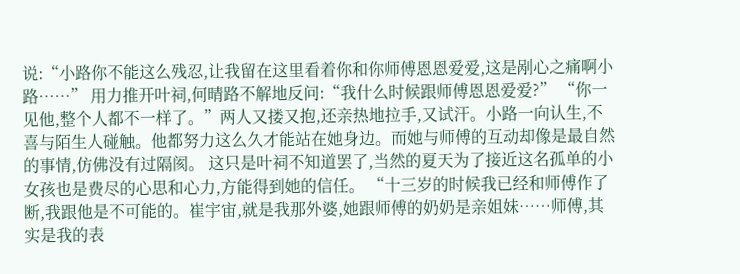说:“小路你不能这么残忍,让我留在这里看着你和你师傅恩恩爱爱,这是剐心之痛啊小路……” 用力推开叶祠,何晴路不解地反问:“我什么时候跟师傅恩恩爱爱?” “你一见他,整个人都不一样了。”两人又搂又抱,还亲热地拉手,又试汗。小路一向认生,不喜与陌生人碰触。他都努力这么久才能站在她身边。而她与师傅的互动却像是最自然的事情,仿佛没有过隔阂。 这只是叶祠不知道罢了,当然的夏天为了接近这名孤单的小女孩也是费尽的心思和心力,方能得到她的信任。 “十三岁的时候我已经和师傅作了断,我跟他是不可能的。崔宇宙,就是我那外婆,她跟师傅的奶奶是亲姐妹……师傅,其实是我的表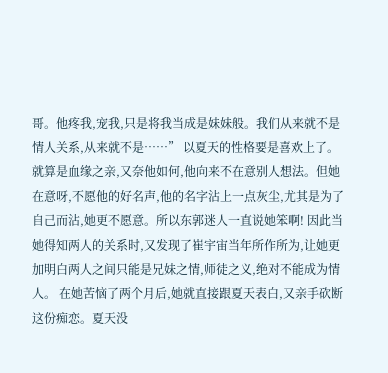哥。他疼我,宠我,只是将我当成是妹妹般。我们从来就不是情人关系,从来就不是……” 以夏天的性格要是喜欢上了。就算是血缘之亲,又奈他如何,他向来不在意别人想法。但她在意呀,不愿他的好名声,他的名字沾上一点灰尘,尤其是为了自己而沾,她更不愿意。所以东郭迷人一直说她笨啊! 因此当她得知两人的关系时,又发现了崔宇宙当年所作所为,让她更加明白两人之间只能是兄妹之情,师徒之义,绝对不能成为情人。 在她苦恼了两个月后,她就直接跟夏天表白,又亲手砍断这份痴恋。夏天没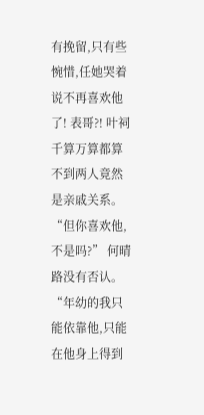有挽留,只有些惋惜,任她哭着说不再喜欢他了! 表哥?! 叶祠千算万算都算不到两人竟然是亲戚关系。 “但你喜欢他,不是吗?” 何晴路没有否认。“年幼的我只能依靠他,只能在他身上得到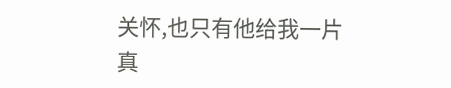关怀,也只有他给我一片真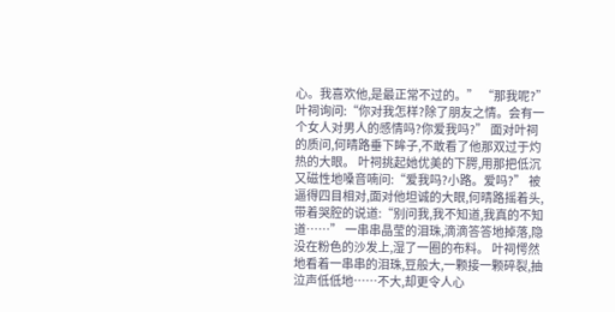心。我喜欢他,是最正常不过的。” “那我呢?” 叶祠询问:“你对我怎样?除了朋友之情。会有一个女人对男人的感情吗?你爱我吗?” 面对叶祠的质问,何晴路垂下眸子,不敢看了他那双过于灼热的大眼。 叶祠挑起她优美的下腭,用那把低沉又磁性地嗓音喃问:“爱我吗?小路。爱吗?” 被逼得四目相对,面对他坦诚的大眼,何晴路摇着头,带着哭腔的说道:“别问我,我不知道,我真的不知道……” 一串串晶莹的泪珠,滴滴答答地掉落,隐没在粉色的沙发上,湿了一圈的布料。 叶祠愕然地看着一串串的泪珠,豆般大,一颗接一颗碎裂,抽泣声低低地……不大,却更令人心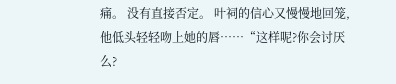痛。 没有直接否定。 叶祠的信心又慢慢地回笼,他低头轻轻吻上她的唇……“这样呢?你会讨厌么?